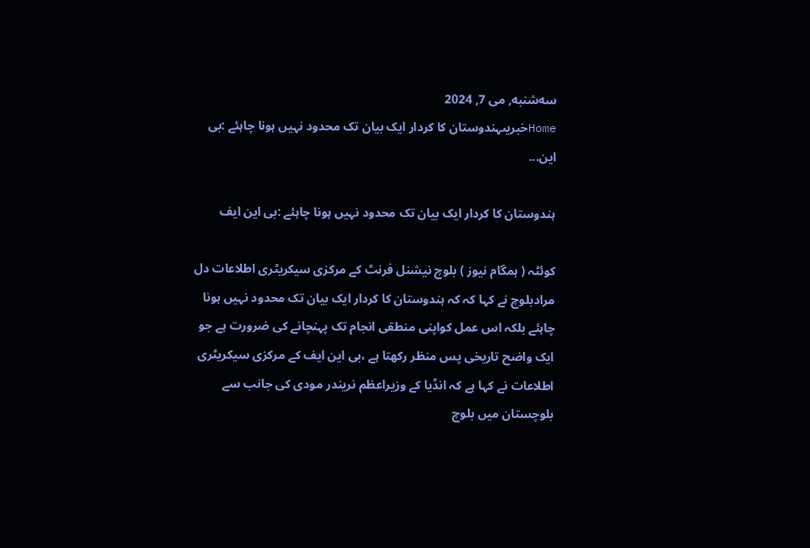سه‌شنبه, می 7, 2024
Homeخبریںہندوستان کا کردار ایک بیان تک محدود نہیں ہونا چاہئے :بی این...

ہندوستان کا کردار ایک بیان تک محدود نہیں ہونا چاہئے :بی این ایف

کوئٹہ ( ہمگام نیوز ) بلوچ نیشنل فرنٹ کے مرکزی سیکریٹری اطلاعات دل مرادبلوچ نے کہا کہ کہ ہندوستان کا کردار ایک بیان تک محدود نہیں ہونا چاہئے بلکہ اس عمل کواپنی منطقی انجام تک پہنچانے کی ضرورت ہے جو ایک واضح تاریخی پس منظر رکھتا ہے ،بی این ایف کے مرکزی سیکریٹری اطلاعات نے کہا ہے کہ انڈیا کے وزیراعظم نریندر مودی کی جانب سے بلوچستان میں بلوچ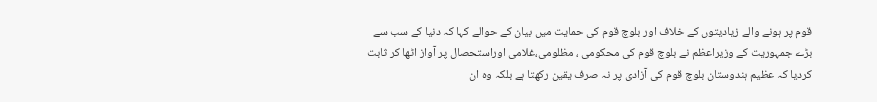قوم پر ہونے والے زیادیتوں کے خلاف اور بلوچ قوم کی حمایت میں بیان کے حوالے کہا کہ دنیا کے سب سے بڑے جمہوریت کے وزیراعظم نے بلوچ قوم کی محکومی ، مظلومی،غلامی اوراستحصال پر آواز اٹھا کر ثابت کردیا کہ عظیم ہندوستان بلوچ قوم کی آزادی پر نہ صرف یقین رکھتا ہے بلکہ وہ ان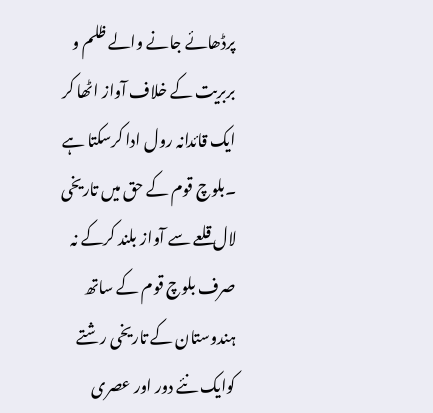پرڈھائے جانے والے ظلم و بربریت کے خلاف آواز اٹھا کر ایک قائدانہ رول ادا کرسکتا ہے ۔بلوچ قوم کے حق میں تاریخی لال قلعے سے آواز بلند کرکے نہ صرف بلوچ قوم کے ساتھ ہندوستان کے تاریخی رشتے کوایک نئے دور اور عصری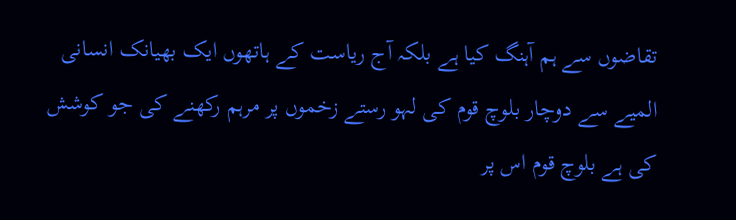تقاضوں سے ہم آہنگ کیا ہے بلکہ آج ریاست کے ہاتھوں ایک بھیانک انسانی المیے سے دوچار بلوچ قوم کی لہو رستے زخموں پر مرہم رکھنے کی جو کوشش کی ہے بلوچ قوم اس پر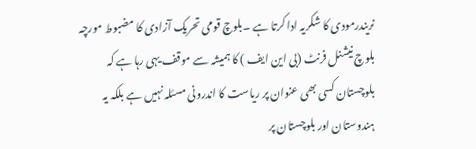نریندرمودی کا شکریہ ادا کرتا ہے ۔بلوچ قومی تحریک آزادی کا مضبوط مورچہ بلوچ نیشنل فرنٹ (بی این ایف ) کا ہمیشہ سے موقف یہی رہا ہے کہ بلوچستان کسی بھی عنوان پر ریاست کا اندرونی مسئلہ نہیں ہے بلکہ یہ ہندوستان اور بلوچستان پر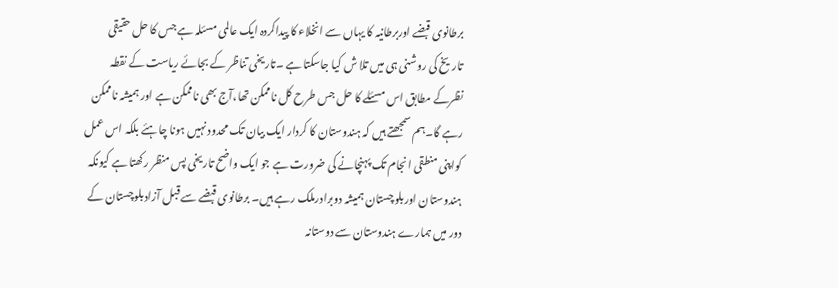برطانوی قبضے اوربرطانیہ کا یہاں سے انخلاء کا پیداکردہ ایک عالمی مسئلہ ہے جس کا حل حقیقی تاریخ کی روشنی ہی میں تلا ش کیا جاسکتا ہے ۔تاریخی تناظر کے بجائے ریاست کے نقطہ نظرکے مطابق اس مسئلے کا حل جس طرح کل ناممکن تھا،آج بھی ناممکن ہے اور ہمیشہ ناممکن رہے گا۔ہم سمجھتے ہیں کہ ہندوستان کا کردار ایک بیان تک محدود نہیں ہونا چاہئے بلکہ اس عمل کواپنی منطقی انجام تک پہنچانے کی ضرورت ہے جو ایک واضح تاریخی پس منظر رکھتا ہے کیونکہ ہندوستان اوربلوچستان ہمیشہ دوبرادرملک رہے ہیں۔ برطانوی قبضے سے قبل آزادبلوچستان کے دور میں ہمارے ہندوستان سے دوستانہ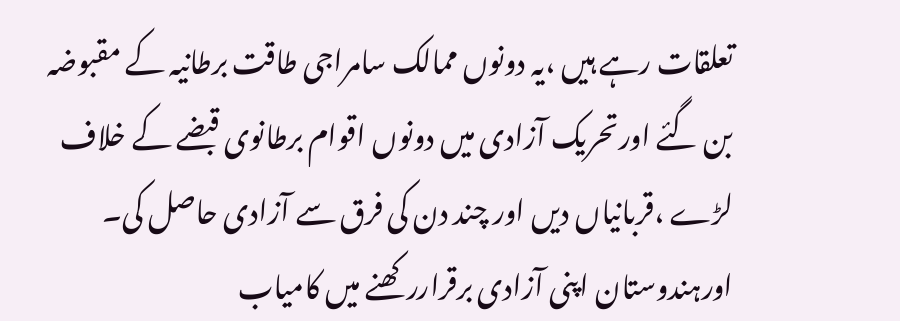تعلقات رہے ہیں ،یہ دونوں ممالک سامراجی طاقت برطانیہ کے مقبوضہ بن گئے اورتحریک آزادی میں دونوں اقوام برطانوی قبضے کے خلاف لڑے ،قربانیاں دیں اور چند دن کی فرق سے آزادی حاصل کی۔ اورہندوستان اپنی آزادی برقراررکھنے میں کامیاب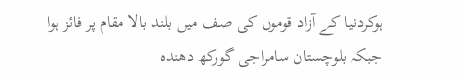ہوکردنیا کے آزاد قوموں کی صف میں بلند بالا مقام پر فائز ہوا جبکہ بلوچستان سامراجی گورکھ دھندہ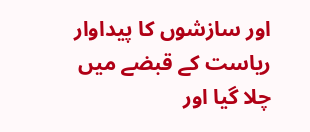اور سازشوں کا پیداوار ریاست کے قبضے میں چلا گیا اور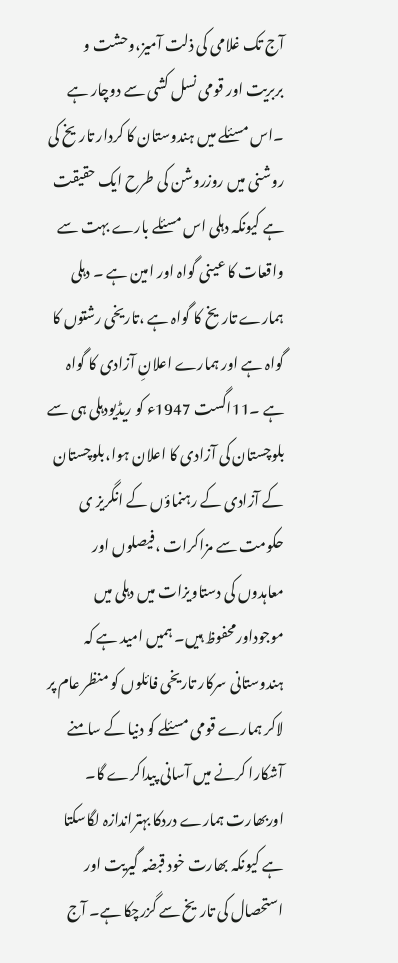آج تک غلامی کی ذلت آمیز،وحشت و بربریت اور قومی نسل کشی سے دوچار ہے ۔اس مسئلے میں ہندوستان کا کردار تاریخ کی روشنی میں روزروشن کی طرح ایک حقیقت ہے کیونکہ دہلی اس مسئلے بارے بہت سے واقعات کا عینی گواہ اور امین ہے ۔ دہلی ہمارے تاریخ کا گواہ ہے ،تاریخی رشتوں کا گواہ ہے اور ہمارے اعلانِ آزادی کا گواہ ہے ۔11اگست 1947ء کو ریڈیودہلی ہی سے بلوچستان کی آزادی کا اعلان ہوا،بلوچستان کے آزادی کے رہنماؤں کے انگریز ی حکومت سے مزاکرات ،فیصلوں اور معاہدوں کی دستاویزات میں دہلی میں موجوداورمحفوظ ہیں۔ ہمیں امید ہے کہ ہندوستانی سرکار تاریخی فائلوں کو منظر عام پر لاکر ہمارے قومی مسئلے کو دنیا کے سامنے آشکارا کرنے میں آسانی پیداکرے گا۔ اوربھارت ہمارے دردکا بہتراندازہ لگاسکتا ہے کیونکہ بھارت خود قبضہ گیریت اور استحصال کی تاریخ سے گزرچکا ہے۔ آج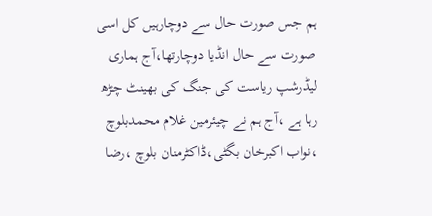ہم جس صورت حال سے دوچارہیں کل اسی صورت سے حال انڈیا دوچارتھا،آج ہماری لیڈرشپ ریاست کی جنگ کی بھینٹ چڑھ رہا ہے ،آج ہم نے چیئرمین غلام محمدبلوچ ،نواب اکبرخان بگٹی،ڈاکٹرمنان بلوچ ،رضا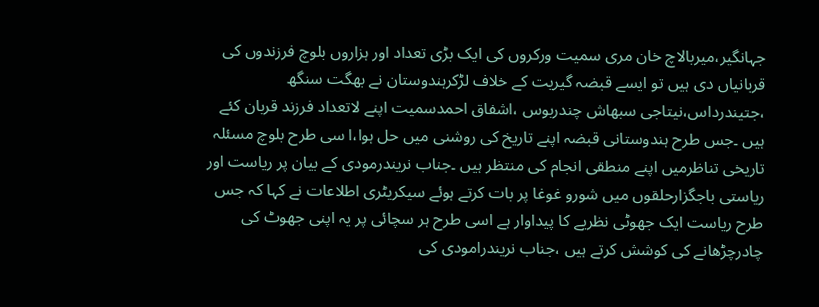جہانگیر،میربالاچ خان مری سمیت ورکروں کی ایک بڑی تعداد اور ہزاروں بلوچ فرزندوں کی قربانیاں دی ہیں تو ایسے قبضہ گیریت کے خلاف لڑکرہندوستان نے بھگت سنگھ ،جتیندرداس،نیتاجی سبھاش چندربوس ،اشفاق احمدسمیت اپنے لاتعداد فرزند قربان کئے ہیں ۔جس طرح ہندوستانی قبضہ اپنے تاریخ کی روشنی میں حل ہوا،ا سی طرح بلوچ مسئلہ تاریخی تناظرمیں اپنے منطقی انجام کی منتظر ہیں ۔جناب نریندرمودی کے بیان پر ریاست اور ریاستی باجگزارحلقوں میں شورو غوغا پر بات کرتے ہوئے سیکریٹری اطلاعات نے کہا کہ جس طرح ریاست ایک جھوٹی نظریے کا پیداوار ہے اسی طرح ہر سچائی پر یہ اپنی جھوٹ کی چادرچڑھانے کی کوشش کرتے ہیں ،جناب نریندرامودی کی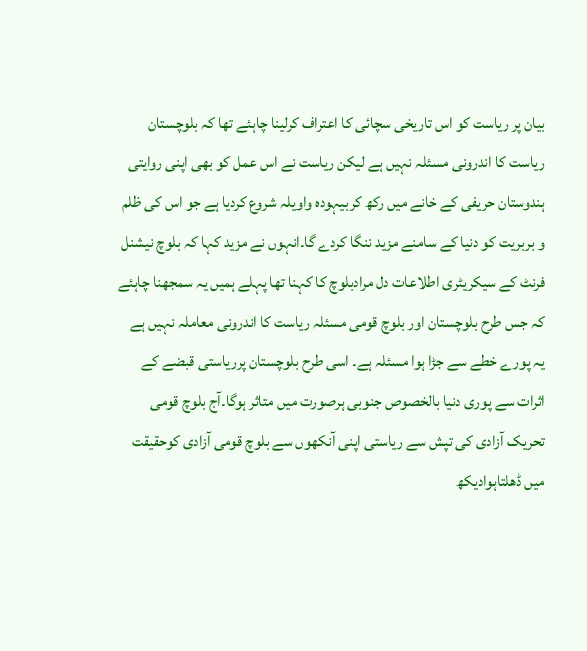بیان پر ریاست کو اس تاریخی سچائی کا اعتراف کرلینا چاہئے تھا کہ بلوچستان ریاست کا اندرونی مسئلہ نہیں ہے لیکن ریاست نے اس عمل کو بھی اپنی روایتی ہندوستان حریفی کے خانے میں رکھ کربیہودہ واویلہ شروع کردیا ہے جو اس کی ظلم و بربریت کو دنیا کے سامنے مزید ننگا کردے گا۔انہوں نے مزید کہا کہ بلوچ نیشنل فرنٹ کے سیکریٹری اطلاعات دل مرادبلوچ کا کہنا تھا پہلے ہمیں یہ سمجھنا چاہئے کہ جس طرح بلوچستان اور بلوچ قومی مسئلہ ریاست کا اندرونی معاملہ نہیں ہے یہ پورے خطے سے جڑا ہوا مسئلہ ہے۔ اسی طرح بلوچستان پرریاستی قبضے کے اثرات سے پوری دنیا بالخصوص جنوبی ہرصورت میں متاثر ہوگا۔آج بلوچ قومی تحریک آزادی کی تپش سے ریاستی اپنی آنکھوں سے بلوچ قومی آزادی کوحقیقت میں ڈھلتاہوادیکھ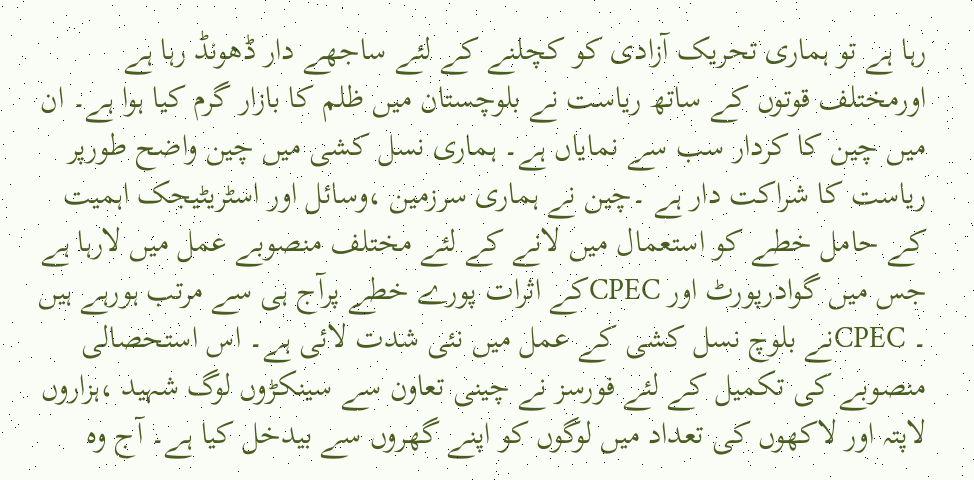رہا ہے تو ہماری تحریک آزادی کو کچلنے کے لئے ساجھے دار ڈھونڈ رہا ہے اورمختلف قوتوں کے ساتھ ریاست نے بلوچستان میں ظلم کا بازار گرم کیا ہوا ہے۔ ان میں چین کا کردار سب سے نمایاں ہے۔ ہماری نسل کشی میں چین واضح طورپر ریاست کا شراکت دار ہے ۔چین نے ہماری سرزمین ،وسائل اور اسٹریٹیجک اہمیت کے حامل خطے کو استعمال میں لانے کے لئے مختلف منصوبے عمل میں لارہا ہے جس میں گوادرپورٹ اور CPECکے اثرات پورے خطے پرآج ہی سے مرتب ہورہے ہیں ۔ CPECنے بلوچ نسل کشی کے عمل میں نئی شدت لائی ہے۔ اس استحصالی منصوبے کی تکمیل کے لئے فورسز نے چینی تعاون سے سینکڑوں لوگ شہید ،ہزاروں لاپتہ اور لاکھوں کی تعداد میں لوگوں کو اپنے گھروں سے بیدخل کیا ہے۔ آج وہ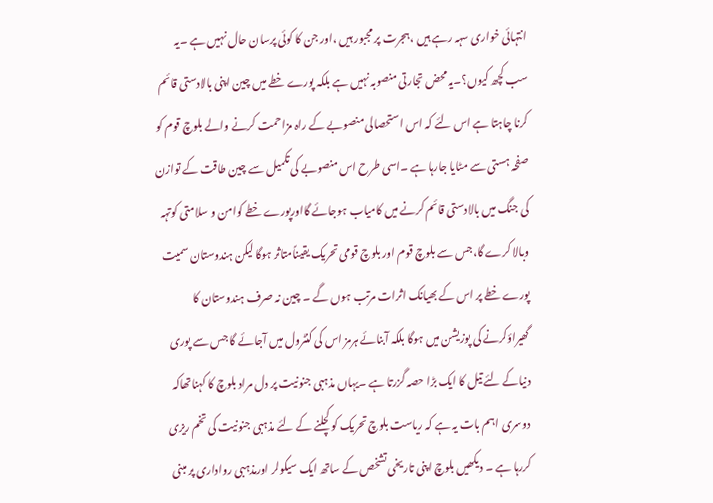انتہائی خواری سہہ رہے ہیں ،ہجرت پر مجبور ہیں ،اور جن کا کوئی پرسان حال نہیں ہے ۔یہ سب کچھ کیوں؟۔یہ محض تجارتی منصوبہ نہیں ہے بلکہ پورے خطے میں چین اپنی بالادستی قائم کرنا چاہتا ہے اس لئے کہ اس استحصالی منصوبے کے راہ مزاحمت کرنے والے بلوچ قوم کو صفحہ ہستی سے مٹایا جارہا ہے ۔اسی طرح اس منصوبے کی تکمیل سے چین طاقت کے توازن کی جنگ میں بالادستی قائم کرنے میں کامیاب ہوجائے گااورپورے خطے کوامن و سلامتی کوتہہ وبالا کرے گا،جس سے بلوچ قوم اور بلوچ قومی تحریک یقیناًمتاثر ہوگا لیکن ہندوستان سمیت پورے خطے پر اس کے بھیانک اثرات مرتب ہوں گے ۔ چین نہ صرف ہندوستان کا گھیراؤکرنے کی پوزیشن میں ہوگا بلکہ آبنائے ہرمز اس کی کنٹرول میں آجائے گا جس سے پوری دنیاکے لئے تیل کا ایک بڑا حصہ گزرتا ہے ۔یہاں مذہبی جنونیت پر دل مراد بلوچ کا کہناتھاکہ دوسری اہم بات یہ ہے کہ ریاست بلوچ تحریک کو کچلنے کے لئے مذہبی جنونیت کی تخم ریزی کررہا ہے ۔ دیکھیں بلوچ اپنی تاریخی تشخص کے ساتھ ایک سیکولر اورمذہبی رواداری پر مبنی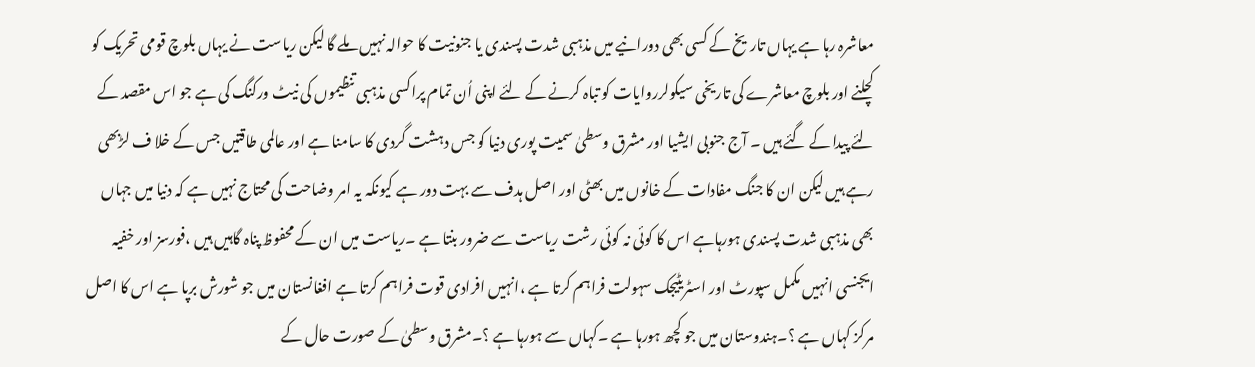معاشرہ رہا ہے یہاں تاریخ کے کسی بھی دورانیے میں مذہبی شدت پسندی یا جنونیت کا حوالہ نہیں ملے گا لیکن ریاست نے یہاں بلوچ قومی تحریک کو کچلنے اور بلوچ معاشرے کی تاریخی سیکولرروایات کو تباہ کرنے کے لئے اپنی اُن تمام پراکسی مذہبی تنظیموں کی نیٹ ورکنگ کی ہے جو اس مقصد کے لئے پیدا کے گئے ہیں ۔ آج جنوبی ایشیا اور مشرق وسطیٰ سمیت پوری دنیا کو جس دہشت گردی کا سامنا ہے اور عالمی طاقتیں جس کے خلا ف لڑبھی رہے ہیں لیکن ان کا جنگ مفادات کے خانوں میں بھٹی اور اصل ہدف سے بہت دور ہے کیونکہ یہ امر وضاحت کی محتاج نہیں ہے کہ دنیا میں جہاں بھی مذہبی شدت پسندی ہورہاہے اس کا کوئی نہ کوئی رشت ریاست سے ضرور بنتا ہے ۔ریاست میں ان کے محفوظ پناہ گاہیں ہیں ،فورسز اور خفیہ ایجنسی انہیں مکمل سپورٹ اور اسٹریٹیجک سہولت فراہم کرتا ہے ،انہیں افرادی قوت فراہم کرتا ہے افغانستان میں جو شورش برپا ہے اس کا اصل مرکز کہاں ہے ؟۔ہندوستان میں جو کچھ ہورہا ہے ۔کہاں سے ہورہا ہے ؟۔مشرق وسطیٰ کے صورت حال کے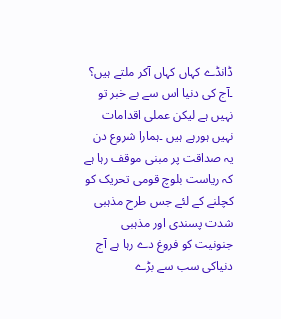ڈانڈے کہاں کہاں آکر ملتے ہیں؟ ۔آج کی دنیا اس سے بے خبر تو نہیں ہے لیکن عملی اقدامات نہیں ہورہے ہیں ۔ہمارا شروع دن یہ صداقت پر مبنی موقف رہا ہے کہ ریاست بلوچ قومی تحریک کو کچلنے کے لئے جس طرح مذہبی شدت پسندی اور مذہبی جنونیت کو فروغ دے رہا ہے آج دنیاکی سب سے بڑے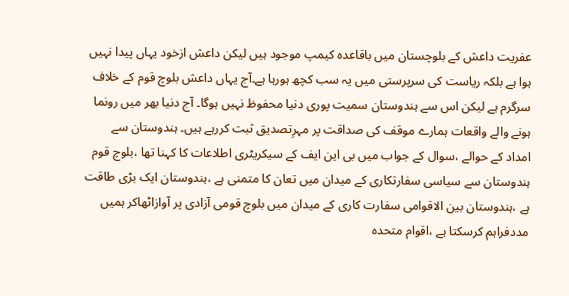عفریت داعش کے بلوچستان میں باقاعدہ کیمپ موجود ہیں لیکن داعش ازخود یہاں پیدا نہیں ہوا ہے بلکہ ریاست کی سرپرستی میں یہ سب کچھ ہورہا ہے۔آج یہاں داعش بلوچ قوم کے خلاف سرگرم ہے لیکن اس سے ہندوستان سمیت پوری دنیا محفوظ نہیں ہوگا۔ آج دنیا بھر میں رونما ہونے والے واقعات ہمارے موقف کی صداقت پر مہرِتصدیق ثبت کررہے ہیں۔ ہندوستان سے امداد کے حوالے ،سوال کے جواب میں بی این ایف کے سیکریٹری اطلاعات کا کہنا تھا ،بلوچ قوم ہندوستان سے سیاسی سفارتکاری کے میدان میں تعان کا متمنی ہے ،ہندوستان ایک بڑی طاقت ہے ،ہندوستان بین الاقوامی سفارت کاری کے میدان میں بلوچ قومی آزادی پر آوازاٹھاکر ہمیں مددفراہم کرسکتا ہے ،اقوام متحدہ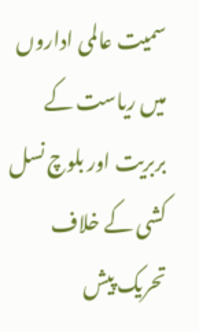سمیت عالمی اداروں میں ریاست کے بربریت اور بلوچ نسل کشی کے خلاف تحریک پیش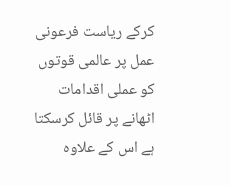کرکے ریاست فرعونی عمل پر عالمی قوتوں کو عملی اقدامات اٹھانے پر قائل کرسکتا ہے اس کے علاوہ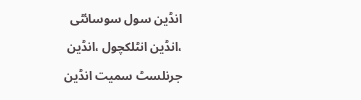انڈین سول سوسائٹی ،انڈین انٹلکچول ،انڈین جرنلسٹ سمیت انڈین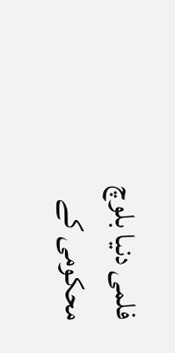فلمی دنیا بلوچ محکومی کے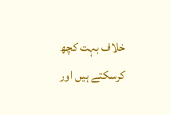خلاف بہت کچھ کرسکتے ہیں اور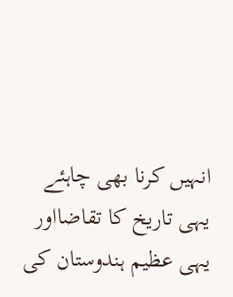انہیں کرنا بھی چاہئے یہی تاریخ کا تقاضااور یہی عظیم ہندوستان کی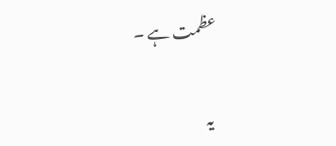عظمت ہے ۔

یہ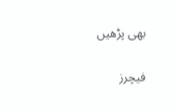بھی پڑھیں

فیچرز